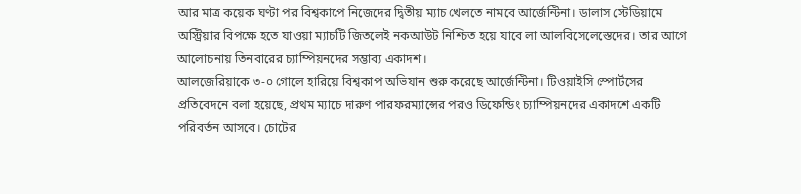আর মাত্র কয়েক ঘণ্টা পর বিশ্বকাপে নিজেদের দ্বিতীয় ম্যাচ খেলতে নামবে আর্জেন্টিনা। ডালাস স্টেডিয়ামে অস্ট্রিয়ার বিপক্ষে হতে যাওয়া ম্যাচটি জিতলেই নকআউট নিশ্চিত হয়ে যাবে লা আলবিসেলেস্তেদের। তার আগে আলোচনায় তিনবারের চ্যাম্পিয়নদের সম্ভাব্য একাদশ।
আলজেরিয়াকে ৩-০ গোলে হারিয়ে বিশ্বকাপ অভিযান শুরু করেছে আর্জেন্টিনা। টিওয়াইসি স্পোর্টসের প্রতিবেদনে বলা হয়েছে, প্রথম ম্যাচে দারুণ পারফরম্যান্সের পরও ডিফেন্ডিং চ্যাম্পিয়নদের একাদশে একটি পরিবর্তন আসবে। চোটের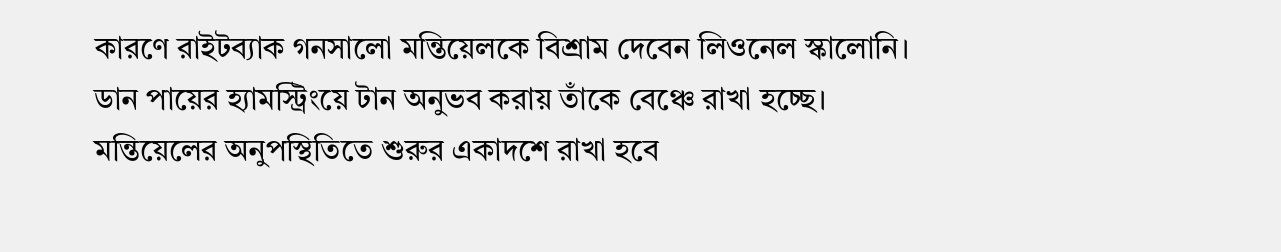কারণে রাইটব্যাক গনসালো মন্তিয়েলকে বিশ্রাম দেবেন লিওনেল স্কালোনি। ডান পায়ের হ্যামস্ট্রিংয়ে টান অনুভব করায় তাঁকে বেঞ্চে রাখা হচ্ছে। মন্তিয়েলের অনুপস্থিতিতে শুরুর একাদশে রাখা হবে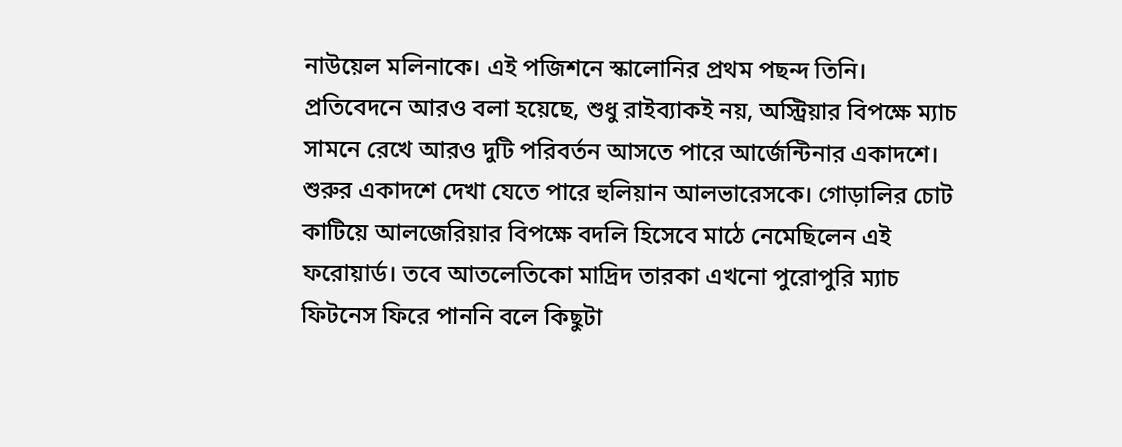নাউয়েল মলিনাকে। এই পজিশনে স্কালোনির প্রথম পছন্দ তিনি।
প্রতিবেদনে আরও বলা হয়েছে, শুধু রাইব্যাকই নয়, অস্ট্রিয়ার বিপক্ষে ম্যাচ সামনে রেখে আরও দুটি পরিবর্তন আসতে পারে আর্জেন্টিনার একাদশে। শুরুর একাদশে দেখা যেতে পারে হুলিয়ান আলভারেসকে। গোড়ালির চোট কাটিয়ে আলজেরিয়ার বিপক্ষে বদলি হিসেবে মাঠে নেমেছিলেন এই ফরোয়ার্ড। তবে আতলেতিকো মাদ্রিদ তারকা এখনো পুরোপুরি ম্যাচ ফিটনেস ফিরে পাননি বলে কিছুটা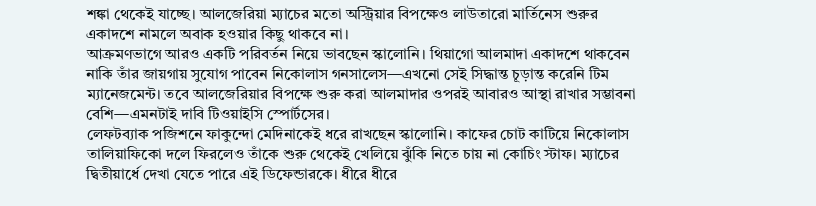শঙ্কা থেকেই যাচ্ছে। আলজেরিয়া ম্যাচের মতো অস্ট্রিয়ার বিপক্ষেও লাউতারো মার্তিনেস শুরুর একাদশে নামলে অবাক হওয়ার কিছু থাকবে না।
আক্রমণভাগে আরও একটি পরিবর্তন নিয়ে ভাবছেন স্কালোনি। থিয়াগো আলমাদা একাদশে থাকবেন নাকি তাঁর জায়গায় সুযোগ পাবেন নিকোলাস গনসালেস—এখনো সেই সিদ্ধান্ত চূড়ান্ত করেনি টিম ম্যানেজমেন্ট। তবে আলজেরিয়ার বিপক্ষে শুরু করা আলমাদার ওপরই আবারও আস্থা রাখার সম্ভাবনা বেশি—এমনটাই দাবি টিওয়াইসি স্পোর্টসের।
লেফটব্যাক পজিশনে ফাকুন্দো মেদিনাকেই ধরে রাখছেন স্কালোনি। কাফের চোট কাটিয়ে নিকোলাস তালিয়াফিকো দলে ফিরলেও তাঁকে শুরু থেকেই খেলিয়ে ঝুঁকি নিতে চায় না কোচিং স্টাফ। ম্যাচের দ্বিতীয়ার্ধে দেখা যেতে পারে এই ডিফেন্ডারকে। ধীরে ধীরে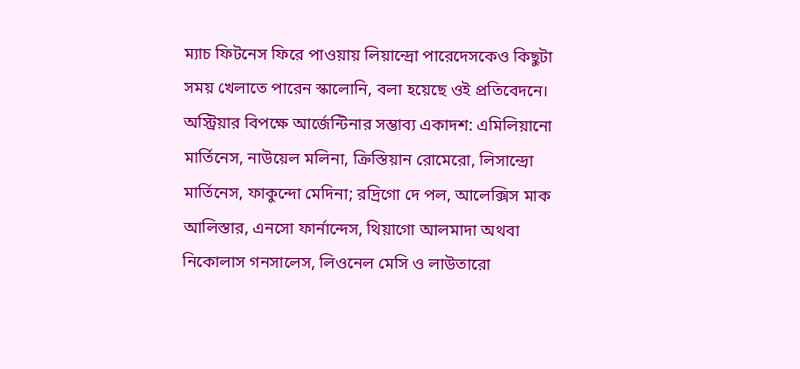ম্যাচ ফিটনেস ফিরে পাওয়ায় লিয়ান্দ্রো পারেদেসকেও কিছুটা সময় খেলাতে পারেন স্কালোনি, বলা হয়েছে ওই প্রতিবেদনে।
অস্ট্রিয়ার বিপক্ষে আর্জেন্টিনার সম্ভাব্য একাদশ: এমিলিয়ানো মার্তিনেস, নাউয়েল মলিনা, ক্রিস্তিয়ান রোমেরো, লিসান্দ্রো মার্তিনেস, ফাকুন্দো মেদিনা; রদ্রিগো দে পল, আলেক্সিস মাক আলিস্তার, এনসো ফার্নান্দেস, থিয়াগো আলমাদা অথবা নিকোলাস গনসালেস, লিওনেল মেসি ও লাউতারো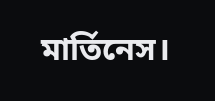মার্তিনেস।